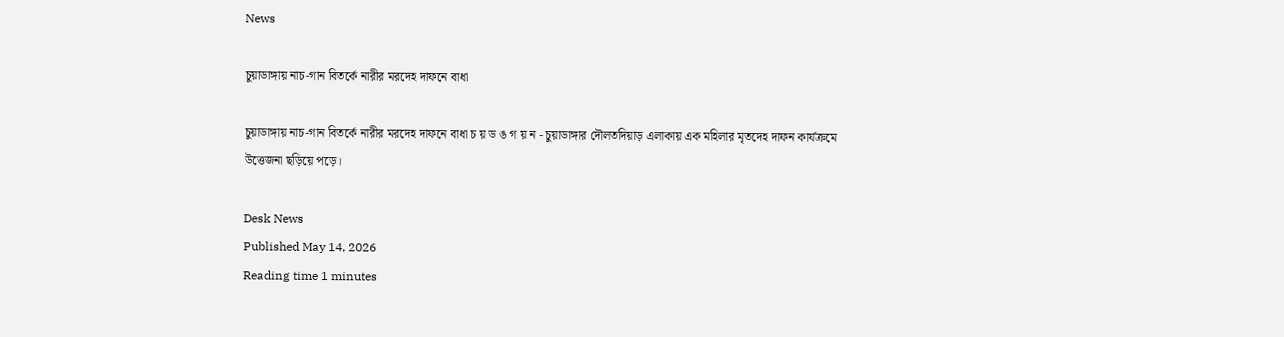News

চুয়াডাঙ্গায় নাচ-গান বিতর্কে নারীর মরদেহ দাফনে বাধা

চুয়াডাঙ্গায় নাচ-গান বিতর্কে নারীর মরদেহ দাফনে বাধা চ য় ড ঙ গ য় ন - চুয়াডাঙ্গার দৌলতদিয়াড় এলাকায় এক মহিলার মৃতদেহ দাফন কার্যক্রমে উত্তেজনা ছড়িয়ে পড়ে।

Desk News
Published May 14, 2026
Reading time 1 minutes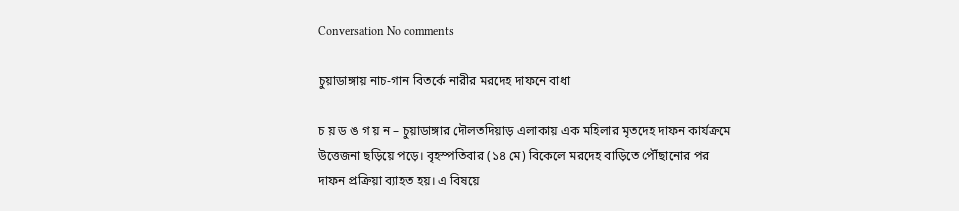Conversation No comments

চুয়াডাঙ্গায় নাচ-গান বিতর্কে নারীর মরদেহ দাফনে বাধা

চ য় ড ঙ গ য় ন – চুয়াডাঙ্গার দৌলতদিয়াড় এলাকায় এক মহিলার মৃতদেহ দাফন কার্যক্রমে উত্তেজনা ছড়িয়ে পড়ে। বৃহস্পতিবার (১৪ মে) বিকেলে মরদেহ বাড়িতে পৌঁছানোর পর দাফন প্রক্রিয়া ব্যাহত হয়। এ বিষয়ে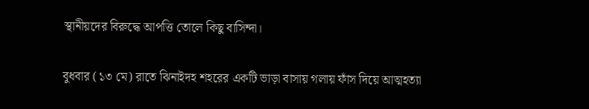স্থানীয়দের বিরুদ্ধে আপত্তি তোলে কিছু বাসিন্দা।

বুধবার (১৩ মে) রাতে ঝিনাইদহ শহরের একটি ভাড়া বাসায় গলায় ফাঁস দিয়ে আত্মহত্যা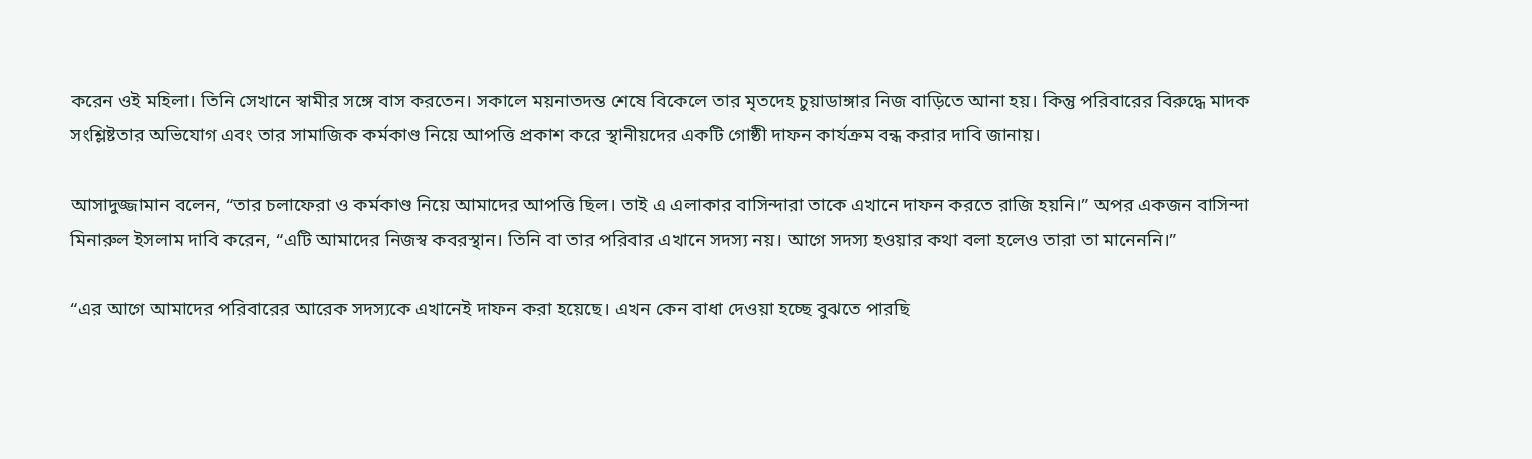করেন ওই মহিলা। তিনি সেখানে স্বামীর সঙ্গে বাস করতেন। সকালে ময়নাতদন্ত শেষে বিকেলে তার মৃতদেহ চুয়াডাঙ্গার নিজ বাড়িতে আনা হয়। কিন্তু পরিবারের বিরুদ্ধে মাদক সংশ্লিষ্টতার অভিযোগ এবং তার সামাজিক কর্মকাণ্ড নিয়ে আপত্তি প্রকাশ করে স্থানীয়দের একটি গোষ্ঠী দাফন কার্যক্রম বন্ধ করার দাবি জানায়।

আসাদুজ্জামান বলেন, “তার চলাফেরা ও কর্মকাণ্ড নিয়ে আমাদের আপত্তি ছিল। তাই এ এলাকার বাসিন্দারা তাকে এখানে দাফন করতে রাজি হয়নি।” অপর একজন বাসিন্দা মিনারুল ইসলাম দাবি করেন, “এটি আমাদের নিজস্ব কবরস্থান। তিনি বা তার পরিবার এখানে সদস্য নয়। আগে সদস্য হওয়ার কথা বলা হলেও তারা তা মানেননি।”

“এর আগে আমাদের পরিবারের আরেক সদস্যকে এখানেই দাফন করা হয়েছে। এখন কেন বাধা দেওয়া হচ্ছে বুঝতে পারছি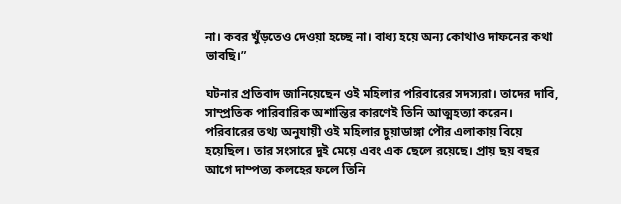না। কবর খুঁড়তেও দেওয়া হচ্ছে না। বাধ্য হয়ে অন্য কোথাও দাফনের কথা ভাবছি।”

ঘটনার প্রতিবাদ জানিয়েছেন ওই মহিলার পরিবারের সদস্যরা। তাদের দাবি, সাম্প্রতিক পারিবারিক অশান্তির কারণেই তিনি আত্মহত্যা করেন। পরিবারের তথ্য অনুযায়ী ওই মহিলার চুয়াডাঙ্গা পৌর এলাকায় বিয়ে হয়েছিল। তার সংসারে দুই মেয়ে এবং এক ছেলে রয়েছে। প্রায় ছয় বছর আগে দাম্পত্য কলহের ফলে তিনি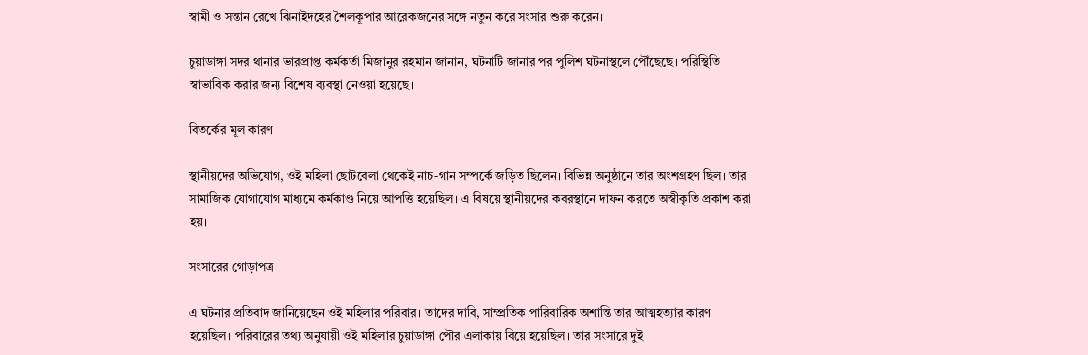স্বামী ও সন্তান রেখে ঝিনাইদহের শৈলকূপার আরেকজনের সঙ্গে নতুন করে সংসার শুরু করেন।

চুয়াডাঙ্গা সদর থানার ভারপ্রাপ্ত কর্মকর্তা মিজানুর রহমান জানান, ঘটনাটি জানার পর পুলিশ ঘটনাস্থলে পৌঁছেছে। পরিস্থিতি স্বাভাবিক করার জন্য বিশেষ ব্যবস্থা নেওয়া হয়েছে।

বিতর্কের মূল কারণ

স্থানীয়দের অভিযোগ, ওই মহিলা ছোটবেলা থেকেই নাচ-গান সম্পর্কে জড়িত ছিলেন। বিভিন্ন অনুষ্ঠানে তার অংশগ্রহণ ছিল। তার সামাজিক যোগাযোগ মাধ্যমে কর্মকাণ্ড নিয়ে আপত্তি হয়েছিল। এ বিষয়ে স্থানীয়দের কবরস্থানে দাফন করতে অস্বীকৃতি প্রকাশ করা হয়।

সংসারের গোড়াপত্র

এ ঘটনার প্রতিবাদ জানিয়েছেন ওই মহিলার পরিবার। তাদের দাবি, সাম্প্রতিক পারিবারিক অশান্তি তার আত্মহত্যার কারণ হয়েছিল। পরিবারের তথ্য অনুযায়ী ওই মহিলার চুয়াডাঙ্গা পৌর এলাকায় বিয়ে হয়েছিল। তার সংসারে দুই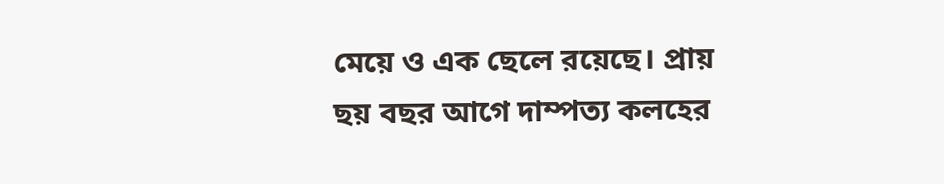মেয়ে ও এক ছেলে রয়েছে। প্রায় ছয় বছর আগে দাম্পত্য কলহের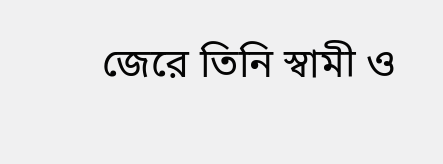জেরে তিনি স্বামী ও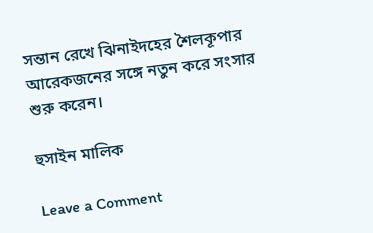সন্তান রেখে ঝিনাইদহের শৈলকূপার আরেকজনের সঙ্গে নতুন করে সংসার শুরু করেন।

হুসাইন মালিক

Leave a Comment